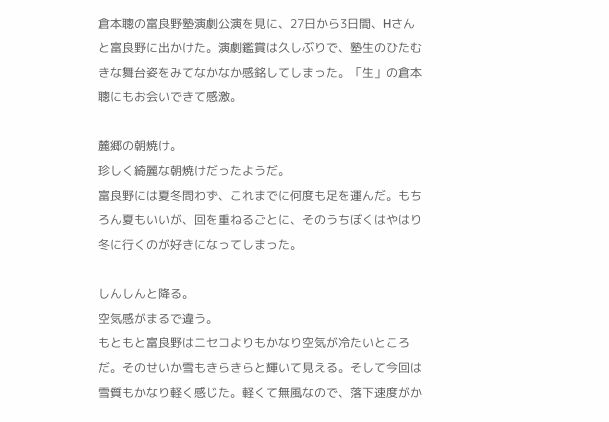倉本聰の富良野塾演劇公演を見に、27日から3日間、Hさんと富良野に出かけた。演劇鑑賞は久しぶりで、塾生のひたむきな舞台姿をみてなかなか感銘してしまった。「生」の倉本聰にもお会いできて感激。

麓郷の朝焼け。
珍しく綺麗な朝焼けだったようだ。
富良野には夏冬問わず、これまでに何度も足を運んだ。もちろん夏もいいが、回を重ねるごとに、そのうちぼくはやはり冬に行くのが好きになってしまった。

しんしんと降る。
空気感がまるで違う。
もともと富良野はニセコよりもかなり空気が冷たいところだ。そのせいか雪もきらきらと輝いて見える。そして今回は雪質もかなり軽く感じた。軽くて無風なので、落下速度がか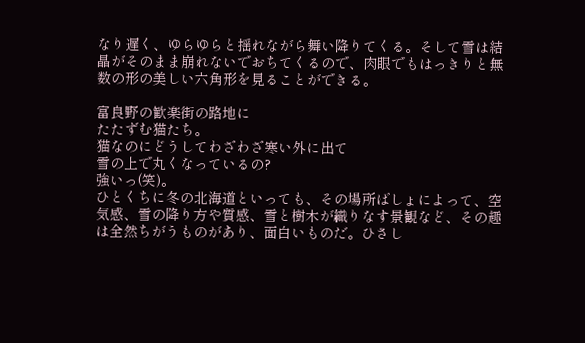なり遅く、ゆらゆらと揺れながら舞い降りてくる。そして雪は結晶がそのまま崩れないでおちてくるので、肉眼でもはっきりと無数の形の美しい六角形を見ることができる。

富良野の歓楽街の路地に
たたずむ猫たち。
猫なのにどうしてわざわざ寒い外に出て
雪の上で丸くなっているの?
強いっ(笑)。
ひとくちに冬の北海道といっても、その場所ばしょによって、空気感、雪の降り方や質感、雪と樹木が織りなす景観など、その趣は全然ちがうものがあり、面白いものだ。ひさし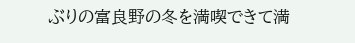ぶりの富良野の冬を満喫できて満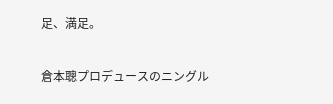足、満足。

倉本聰プロデュースのニングル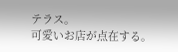テラス。
可愛いお店が点在する。